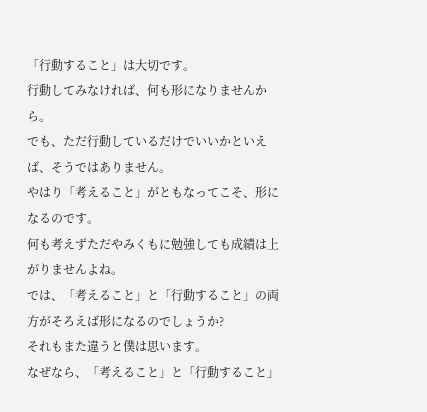「行動すること」は大切です。
行動してみなければ、何も形になりませんから。
でも、ただ行動しているだけでいいかといえば、そうではありません。
やはり「考えること」がともなってこそ、形になるのです。
何も考えずただやみくもに勉強しても成績は上がりませんよね。
では、「考えること」と「行動すること」の両方がそろえば形になるのでしょうか?
それもまた違うと僕は思います。
なぜなら、「考えること」と「行動すること」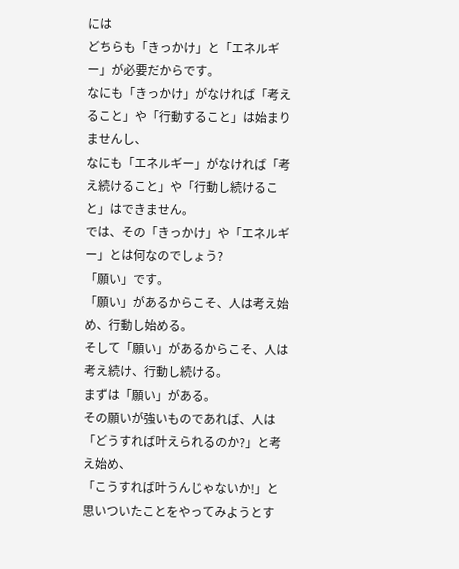には
どちらも「きっかけ」と「エネルギー」が必要だからです。
なにも「きっかけ」がなければ「考えること」や「行動すること」は始まりませんし、
なにも「エネルギー」がなければ「考え続けること」や「行動し続けること」はできません。
では、その「きっかけ」や「エネルギー」とは何なのでしょう?
「願い」です。
「願い」があるからこそ、人は考え始め、行動し始める。
そして「願い」があるからこそ、人は考え続け、行動し続ける。
まずは「願い」がある。
その願いが強いものであれば、人は「どうすれば叶えられるのか?」と考え始め、
「こうすれば叶うんじゃないか!」と思いついたことをやってみようとす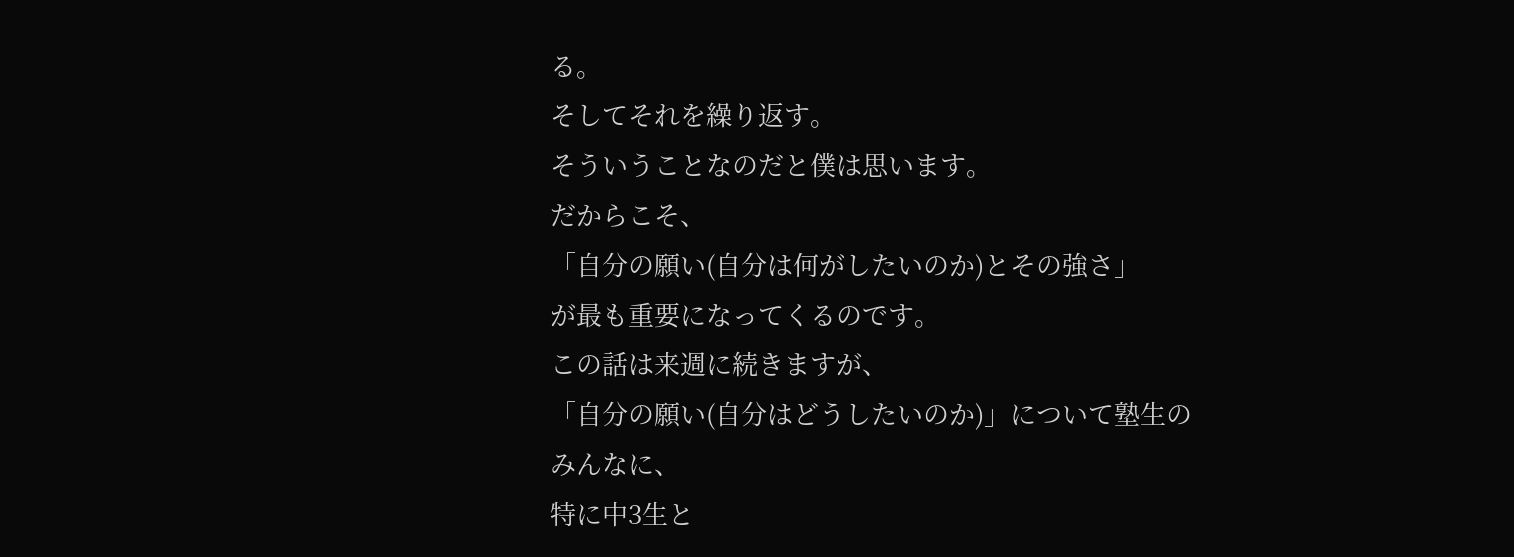る。
そしてそれを繰り返す。
そういうことなのだと僕は思います。
だからこそ、
「自分の願い(自分は何がしたいのか)とその強さ」
が最も重要になってくるのです。
この話は来週に続きますが、
「自分の願い(自分はどうしたいのか)」について塾生のみんなに、
特に中3生と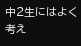中2生にはよく考え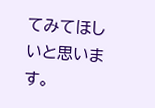てみてほしいと思います。